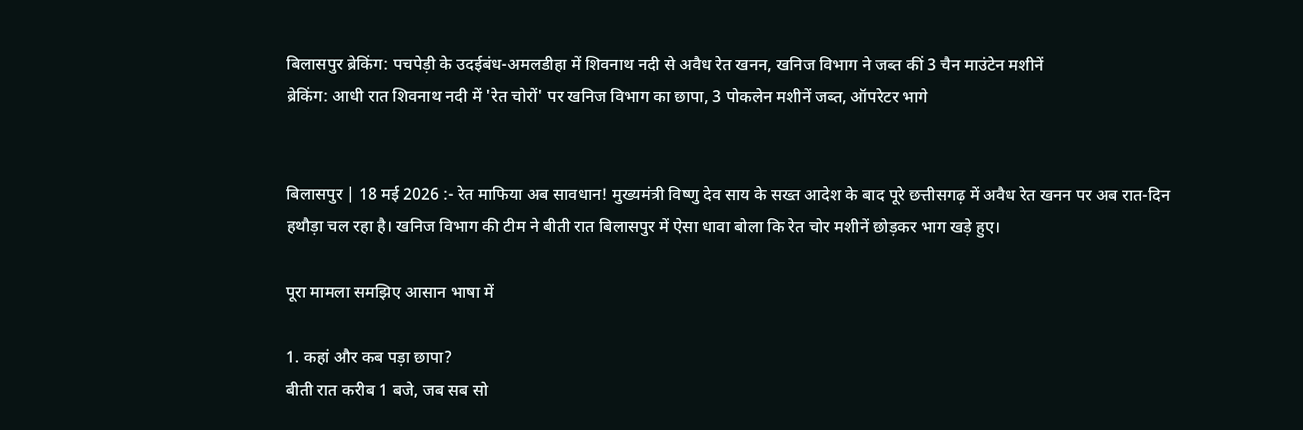बिलासपुर ब्रेकिंग: पचपेड़ी के उदईबंध-अमलडीहा में शिवनाथ नदी से अवैध रेत खनन, खनिज विभाग ने जब्त कीं 3 चैन माउंटेन मशीनें
ब्रेकिंग: आधी रात शिवनाथ नदी में 'रेत चोरों' पर खनिज विभाग का छापा, 3 पोकलेन मशीनें जब्त, ऑपरेटर भागे


बिलासपुर | 18 मई 2026 :- रेत माफिया अब सावधान! मुख्यमंत्री विष्णु देव साय के सख्त आदेश के बाद पूरे छत्तीसगढ़ में अवैध रेत खनन पर अब रात-दिन हथौड़ा चल रहा है। खनिज विभाग की टीम ने बीती रात बिलासपुर में ऐसा धावा बोला कि रेत चोर मशीनें छोड़कर भाग खड़े हुए।

पूरा मामला समझिए आसान भाषा में

1. कहां और कब पड़ा छापा?
बीती रात करीब 1 बजे, जब सब सो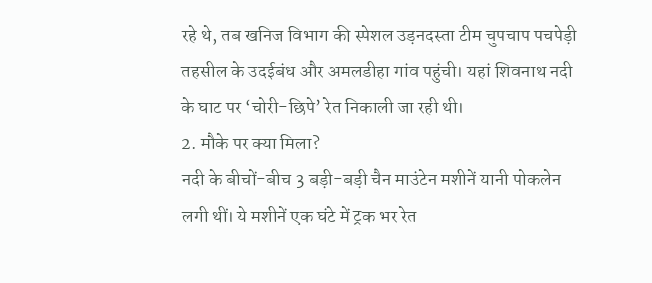रहे थे, तब खनिज विभाग की स्पेशल उड़नदस्ता टीम चुपचाप पचपेड़ी तहसील के उदईबंध और अमलडीहा गांव पहुंची। यहां शिवनाथ नदी के घाट पर ‘चोरी-छिपे’ रेत निकाली जा रही थी।
2. मौके पर क्या मिला?
नदी के बीचों-बीच 3 बड़ी-बड़ी चैन माउंटेन मशीनें यानी पोकलेन लगी थीं। ये मशीनें एक घंटे में ट्रक भर रेत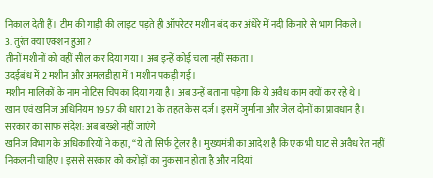निकाल देती हैं। टीम की गाड़ी की लाइट पड़ते ही ऑपरेटर मशीन बंद कर अंधेरे में नदी किनारे से भाग निकले।
3. तुरंत क्या एक्शन हुआ?
तीनों मशीनों को वहीं सील कर दिया गया। अब इन्हें कोई चला नहीं सकता।
उदईबंध में 2 मशीन और अमलडीहा में 1 मशीन पकड़ी गई।
मशीन मालिकों के नाम नोटिस चिपका दिया गया है। अब उन्हें बताना पड़ेगा कि ये अवैध काम क्यों कर रहे थे।
खान एवं खनिज अधिनियम 1957 की धारा 21 के तहत केस दर्ज। इसमें जुर्माना और जेल दोनों का प्रावधान है।
सरकार का साफ संदेश: अब बख्शे नहीं जाएंगे
खनिज विभाग के अधिकारियों ने कहा, “ये तो सिर्फ ट्रेलर है। मुख्यमंत्री का आदेश है कि एक भी घाट से अवैध रेत नहीं निकलनी चाहिए। इससे सरकार को करोड़ों का नुकसान होता है और नदियां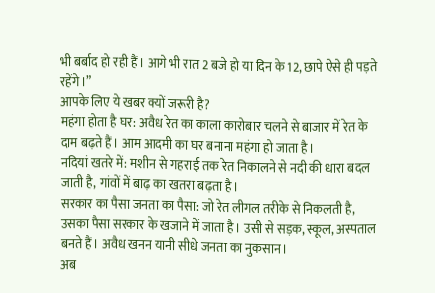भी बर्बाद हो रही हैं। आगे भी रात 2 बजे हो या दिन के 12, छापे ऐसे ही पड़ते रहेंगे।”
आपके लिए ये खबर क्यों जरूरी है?
महंगा होता है घर: अवैध रेत का काला कारोबार चलने से बाजार में रेत के दाम बढ़ते हैं। आम आदमी का घर बनाना महंगा हो जाता है।
नदियां खतरे में: मशीन से गहराई तक रेत निकालने से नदी की धारा बदल जाती है, गांवों में बाढ़ का खतरा बढ़ता है।
सरकार का पैसा जनता का पैसा: जो रेत लीगल तरीके से निकलती है, उसका पैसा सरकार के खजाने में जाता है। उसी से सड़क, स्कूल, अस्पताल बनते हैं। अवैध खनन यानी सीधे जनता का नुकसान।
अब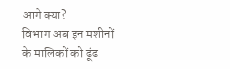आगे क्या?
विभाग अब इन मशीनों के मालिकों को ढूंढ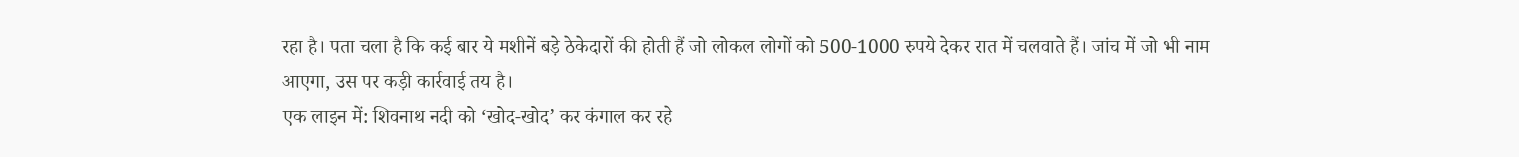रहा है। पता चला है कि कई बार ये मशीनें बड़े ठेकेदारों की होती हैं जो लोकल लोगों को 500-1000 रुपये देकर रात में चलवाते हैं। जांच में जो भी नाम आएगा, उस पर कड़ी कार्रवाई तय है।
एक लाइन में: शिवनाथ नदी को ‘खोद-खोद’ कर कंगाल कर रहे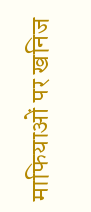माफियाओं पर खनिज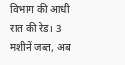विभाग की आधी रात की रेड। 3 मशीनें जब्त, अब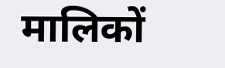मालिकों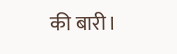की बारी।